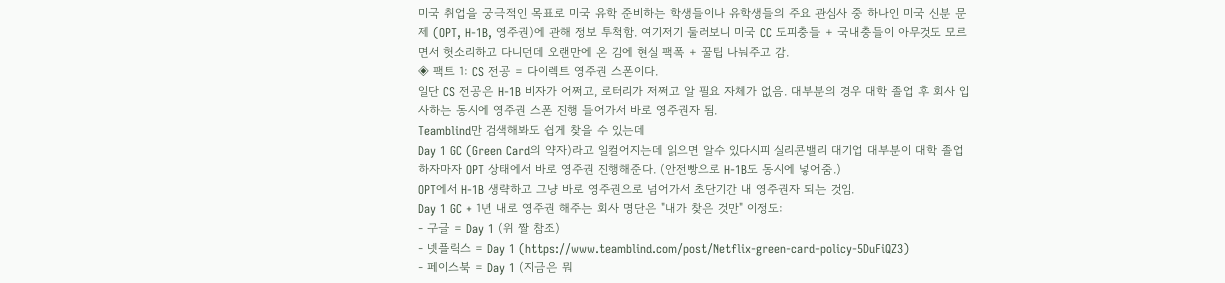미국 취업을 궁극적인 목표로 미국 유학 준비하는 학생들이나 유학생들의 주요 관심사 중 하나인 미국 신분 문제 (OPT, H-1B, 영주권)에 관해 정보 투척함. 여기저기 둘러보니 미국 CC 도피충들 + 국내충들이 아무것도 모르면서 헛소리하고 다니던데 오랜만에 온 김에 현실 팩폭 + 꿀팁 나눠주고 감.
◈ 팩트 1: CS 전공 = 다이렉트 영주권 스폰이다.
일단 CS 전공은 H-1B 비자가 어쩌고, 로터리가 저쩌고 알 필요 자체가 없음. 대부분의 경우 대학 졸업 후 회사 입사하는 동시에 영주권 스폰 진행 들어가서 바로 영주권자 됨.
Teamblind만 검색해봐도 쉽게 찾을 수 있는데
Day 1 GC (Green Card의 약자)라고 일컬어지는데 읽으면 알수 있다시피 실리콘밸리 대기업 대부분이 대학 졸업하자마자 OPT 상태에서 바로 영주권 진행해준다. (안전빵으로 H-1B도 동시에 넣어줌.)
OPT에서 H-1B 생략하고 그냥 바로 영주권으로 넘어가서 초단기간 내 영주권자 되는 것임.
Day 1 GC + 1년 내로 영주권 해주는 회사 명단은 "내가 찾은 것만" 이정도:
- 구글 = Day 1 (위 짤 참조)
- 넷플릭스 = Day 1 (https://www.teamblind.com/post/Netflix-green-card-policy-5DuFiQZ3)
- 페이스북 = Day 1 (지금은 뭐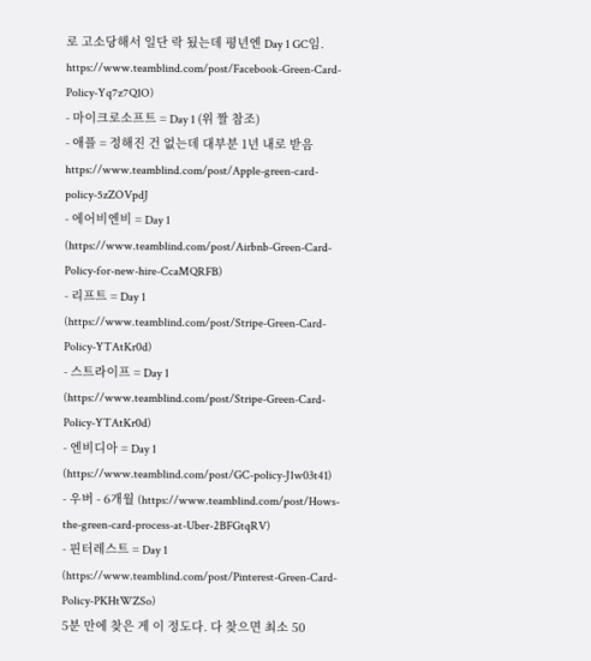로 고소당해서 일단 락 됬는데 평년엔 Day 1 GC임. https://www.teamblind.com/post/Facebook-Green-Card-Policy-Yq7z7Q1O)
- 마이크로소프트 = Day 1 (위 짤 참조)
- 애플 = 정해진 건 없는데 대부분 1년 내로 받음 https://www.teamblind.com/post/Apple-green-card-policy-5zZOVpdJ
- 에어비엔비 = Day 1 (https://www.teamblind.com/post/Airbnb-Green-Card-Policy-for-new-hire-CcaMQRFB)
- 리프트 = Day 1 (https://www.teamblind.com/post/Stripe-Green-Card-Policy-YTAtKr0d)
- 스트라이프 = Day 1 (https://www.teamblind.com/post/Stripe-Green-Card-Policy-YTAtKr0d)
- 엔비디아 = Day 1 (https://www.teamblind.com/post/GC-policy-J1w03t41)
- 우버 - 6개월 (https://www.teamblind.com/post/Hows-the-green-card-process-at-Uber-2BFGtqRV)
- 핀터레스트 = Day 1 (https://www.teamblind.com/post/Pinterest-Green-Card-Policy-PKHtWZSo)
5분 만에 찾은 게 이 정도다. 다 찾으면 최소 50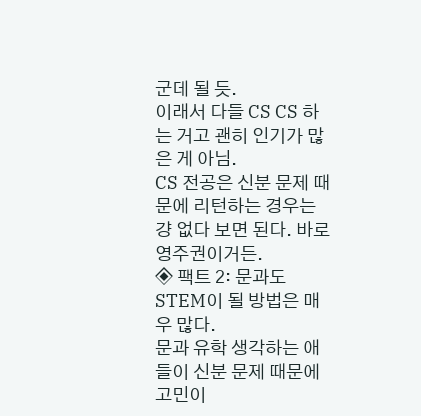군데 될 듯.
이래서 다들 CS CS 하는 거고 괜히 인기가 많은 게 아님.
CS 전공은 신분 문제 때문에 리턴하는 경우는 걍 없다 보면 된다. 바로 영주권이거든.
◈ 팩트 2: 문과도 STEM이 될 방법은 매우 많다.
문과 유학 생각하는 애들이 신분 문제 때문에 고민이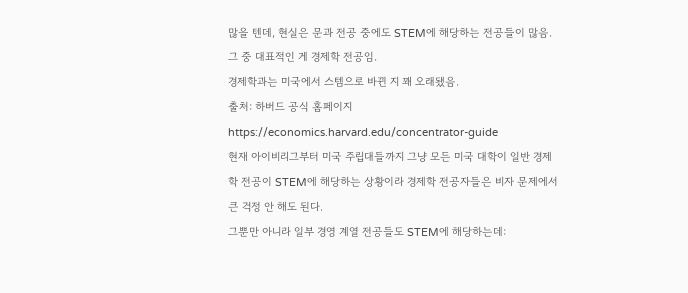많을 텐데, 현실은 문과 전공 중에도 STEM에 해당하는 전공들이 많음.
그 중 대표적인 게 경제학 전공임.
경제학과는 미국에서 스템으로 바뀐 지 꽤 오래됐음.
출처: 하버드 공식 홈페이지 https://economics.harvard.edu/concentrator-guide
현재 아이비리그부터 미국 주립대들까지 그냥 모든 미국 대학이 일반 경제학 전공이 STEM에 해당하는 상황이라 경제학 전공자들은 비자 문제에서 큰 걱정 안 해도 된다.
그뿐만 아니라 일부 경영 계열 전공들도 STEM에 해당하는데: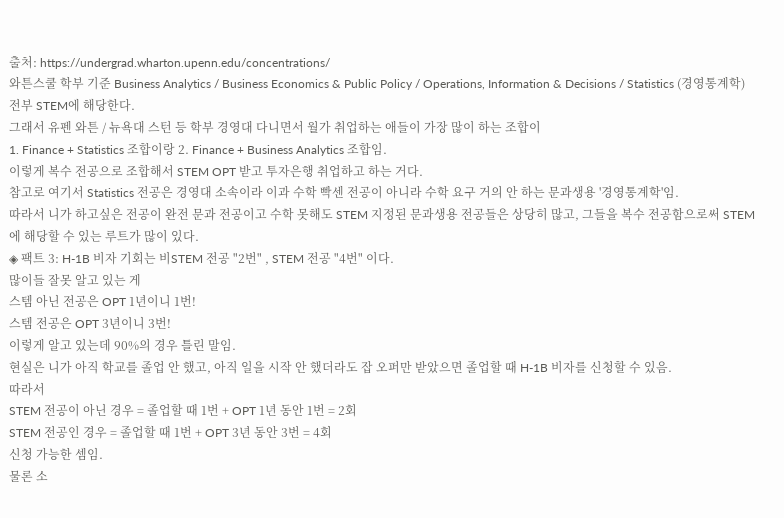출처: https://undergrad.wharton.upenn.edu/concentrations/
와튼스쿨 학부 기준 Business Analytics / Business Economics & Public Policy / Operations, Information & Decisions / Statistics (경영통계학)
전부 STEM에 해당한다.
그래서 유펜 와튼 / 뉴욕대 스턴 등 학부 경영대 다니면서 월가 취업하는 애들이 가장 많이 하는 조합이
1. Finance + Statistics 조합이랑 2. Finance + Business Analytics 조합임.
이렇게 복수 전공으로 조합해서 STEM OPT 받고 투자은행 취업하고 하는 거다.
참고로 여기서 Statistics 전공은 경영대 소속이라 이과 수학 빡센 전공이 아니라 수학 요구 거의 안 하는 문과생용 '경영통계학'임.
따라서 니가 하고싶은 전공이 완전 문과 전공이고 수학 못해도 STEM 지정된 문과생용 전공들은 상당히 많고, 그들을 복수 전공함으로써 STEM에 해당할 수 있는 루트가 많이 있다.
◈ 팩트 3: H-1B 비자 기회는 비STEM 전공 "2번" , STEM 전공 "4번" 이다.
많이들 잘못 알고 있는 게
스템 아닌 전공은 OPT 1년이니 1번!
스템 전공은 OPT 3년이니 3번!
이렇게 알고 있는데 90%의 경우 틀린 말임.
현실은 니가 아직 학교를 졸업 안 했고, 아직 일을 시작 안 했더라도 잡 오퍼만 받았으면 졸업할 때 H-1B 비자를 신청할 수 있음.
따라서
STEM 전공이 아닌 경우 = 졸업할 때 1번 + OPT 1년 동안 1번 = 2회
STEM 전공인 경우 = 졸업할 때 1번 + OPT 3년 동안 3번 = 4회
신청 가능한 셈임.
물론 소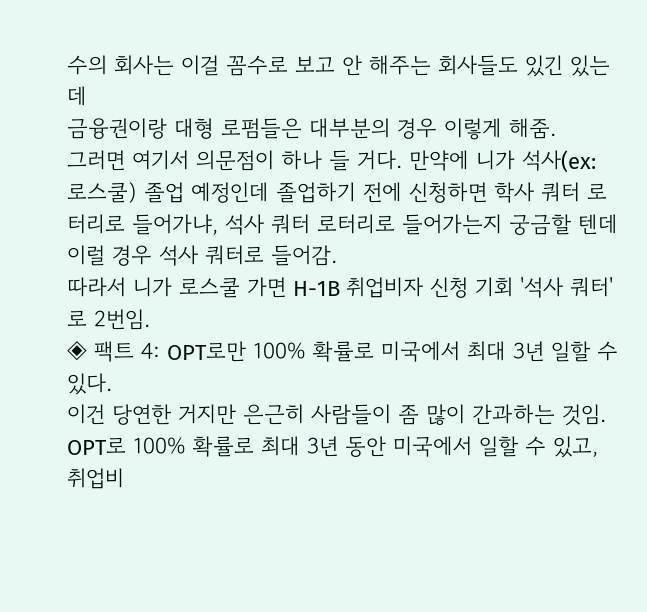수의 회사는 이걸 꼼수로 보고 안 해주는 회사들도 있긴 있는데
금융권이랑 대형 로펌들은 대부분의 경우 이렇게 해줌.
그러면 여기서 의문점이 하나 들 거다. 만약에 니가 석사(ex: 로스쿨) 졸업 예정인데 졸업하기 전에 신청하면 학사 쿼터 로터리로 들어가냐, 석사 쿼터 로터리로 들어가는지 궁금할 텐데
이럴 경우 석사 쿼터로 들어감.
따라서 니가 로스쿨 가면 H-1B 취업비자 신청 기회 '석사 쿼터'로 2번임.
◈ 팩트 4: OPT로만 100% 확률로 미국에서 최대 3년 일할 수 있다.
이건 당연한 거지만 은근히 사람들이 좀 많이 간과하는 것임.
OPT로 100% 확률로 최대 3년 동안 미국에서 일할 수 있고, 취업비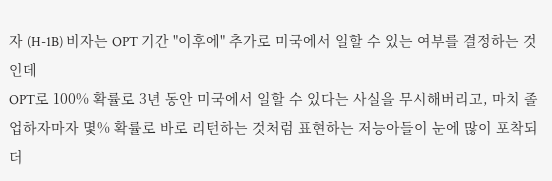자 (H-1B) 비자는 OPT 기간 "이후에" 추가로 미국에서 일할 수 있는 여부를 결정하는 것인데
OPT로 100% 확률로 3년 동안 미국에서 일할 수 있다는 사실을 무시해버리고, 마치 졸업하자마자 몇% 확률로 바로 리턴하는 것처럼 표현하는 저능아들이 눈에 많이 포착되더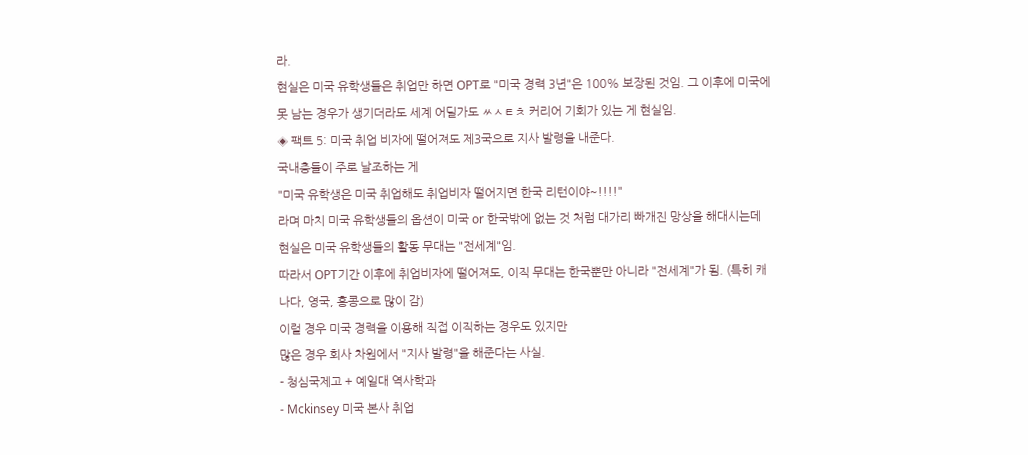라.
현실은 미국 유학생들은 취업만 하면 OPT로 "미국 경력 3년"은 100% 보장된 것임. 그 이후에 미국에 못 남는 경우가 생기더라도 세계 어딜가도 ㅆㅅㅌㅊ 커리어 기회가 있는 게 현실임.
◈ 팩트 5: 미국 취업 비자에 떨어져도 제3국으로 지사 발령을 내준다.
국내충들이 주로 날조하는 게
"미국 유학생은 미국 취업해도 취업비자 떨어지면 한국 리턴이야~!!!!"
라며 마치 미국 유학생들의 옵션이 미국 or 한국밖에 없는 것 처럼 대가리 빠개진 망상을 해대시는데
현실은 미국 유학생들의 활동 무대는 "전세계"임.
따라서 OPT기간 이후에 취업비자에 떨어져도, 이직 무대는 한국뿐만 아니라 "전세계"가 됨. (특히 캐나다, 영국, 홍콩으로 많이 감)
이럴 경우 미국 경력을 이용해 직접 이직하는 경우도 있지만
많은 경우 회사 차원에서 "지사 발령"을 해준다는 사실.
- 청심국제고 + 예일대 역사학과
- Mckinsey 미국 본사 취업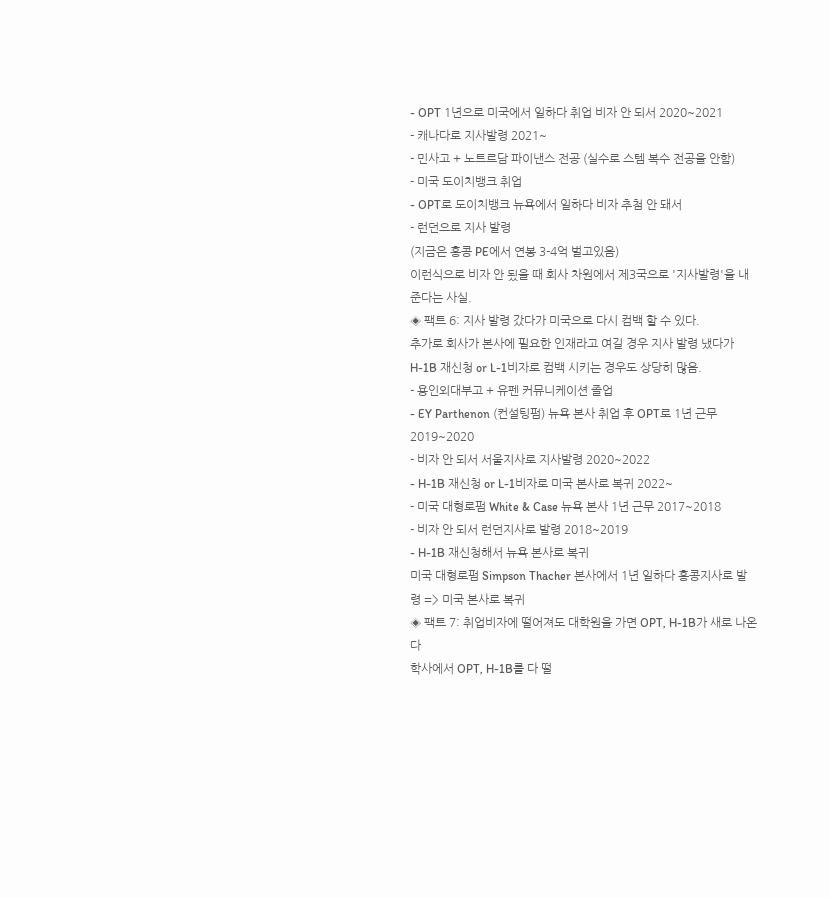- OPT 1년으로 미국에서 일하다 취업 비자 안 되서 2020~2021
- 캐나다로 지사발령 2021~
- 민사고 + 노트르담 파이낸스 전공 (실수로 스템 복수 전공을 안함)
- 미국 도이치뱅크 취업
- OPT로 도이치뱅크 뉴욕에서 일하다 비자 추첨 안 돼서
- 런던으로 지사 발령
(지금은 홍콩 PE에서 연봉 3-4억 벌고있음)
이런식으로 비자 안 됬을 때 회사 차원에서 제3국으로 '지사발령'을 내준다는 사실.
◈ 팩트 6: 지사 발령 갔다가 미국으로 다시 컴백 할 수 있다.
추가로 회사가 본사에 필요한 인재라고 여길 경우 지사 발령 냈다가 H-1B 재신청 or L-1비자로 컴백 시키는 경우도 상당히 많음.
- 용인외대부고 + 유펜 커뮤니케이션 졸업
- EY Parthenon (컨설팅펌) 뉴욕 본사 취업 후 OPT로 1년 근무 2019~2020
- 비자 안 되서 서울지사로 지사발령 2020~2022
- H-1B 재신청 or L-1비자로 미국 본사로 복귀 2022~
- 미국 대형로펌 White & Case 뉴욕 본사 1년 근무 2017~2018
- 비자 안 되서 런던지사로 발령 2018~2019
- H-1B 재신청해서 뉴욕 본사로 복귀
미국 대형로펌 Simpson Thacher 본사에서 1년 일하다 홍콩지사로 발령 => 미국 본사로 복귀
◈ 팩트 7: 취업비자에 떨어져도 대학원을 가면 OPT, H-1B가 새로 나온다
학사에서 OPT, H-1B를 다 떨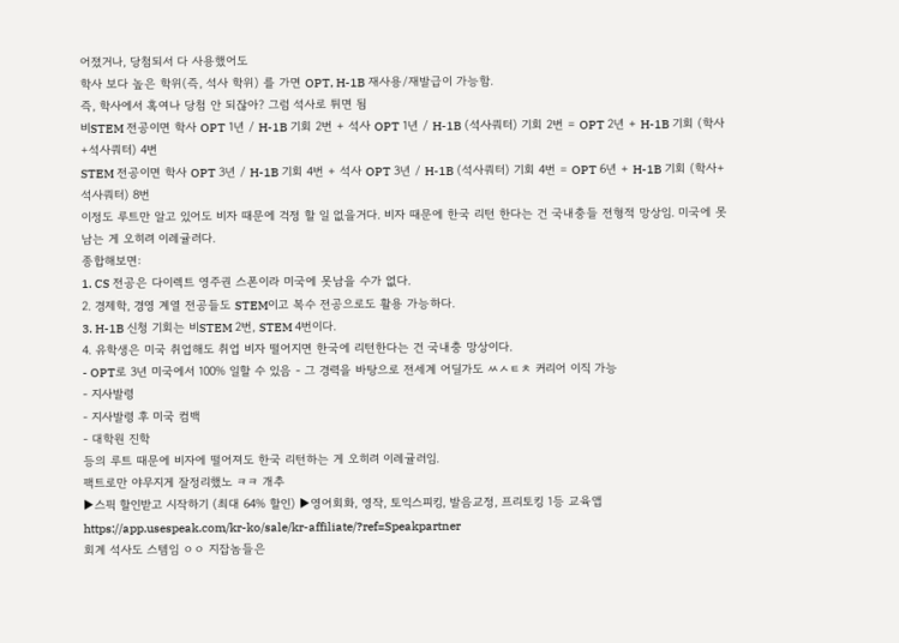어졌거나, 당첨되서 다 사용했어도
학사 보다 높은 학위(즉, 석사 학위) 를 가면 OPT, H-1B 재사용/재발급이 가능함.
즉, 학사에서 혹여나 당첨 안 되잖아? 그럼 석사로 튀면 됨
비STEM 전공이면 학사 OPT 1년 / H-1B 기회 2번 + 석사 OPT 1년 / H-1B (석사쿼터) 기회 2번 = OPT 2년 + H-1B 기회 (학사+석사쿼터) 4번
STEM 전공이면 학사 OPT 3년 / H-1B 기회 4번 + 석사 OPT 3년 / H-1B (석사쿼터) 기회 4번 = OPT 6년 + H-1B 기회 (학사+석사쿼터) 8번
이정도 루트만 알고 있어도 비자 때문에 걱정 할 일 없을거다. 비자 때문에 한국 리턴 한다는 건 국내충들 전형적 망상임. 미국에 못 남는 게 오히려 이레귤러다.
종합해보면:
1. CS 전공은 다이렉트 영주권 스폰이라 미국에 못남을 수가 없다.
2. 경제학, 경영 계열 전공들도 STEM이고 복수 전공으로도 활용 가능하다.
3. H-1B 신청 기회는 비STEM 2번, STEM 4번이다.
4. 유학생은 미국 취업해도 취업 비자 떨어지면 한국에 리턴한다는 건 국내충 망상이다.
- OPT로 3년 미국에서 100% 일할 수 있음 - 그 경력을 바탕으로 전세계 어딜가도 ㅆㅅㅌㅊ 커리어 이직 가능
- 지사발령
- 지사발령 후 미국 컴백
- 대학원 진학
등의 루트 때문에 비자에 떨어져도 한국 리턴하는 게 오히려 이레귤러임.
팩트로만 야무지게 잘정리했노 ㅋㅋ 개추
▶스픽 할인받고 시작하기 (최대 64% 할인) ▶영어회화, 영작, 토익스피킹, 발음교정, 프리토킹 1등 교육앱 https://app.usespeak.com/kr-ko/sale/kr-affiliate/?ref=Speakpartner
회계 석사도 스템임 ㅇㅇ 지잡놈들은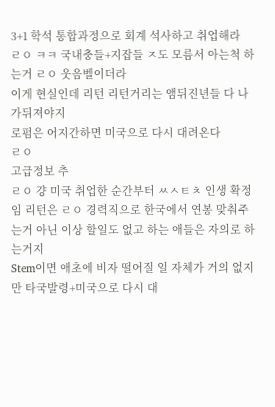3+1 학석 통합과정으로 회계 석사하고 취업해라
ㄹㅇ ㅋㅋ 국내충들+지잡들 ㅈ도 모름서 아는척 하는거 ㄹㅇ 웃음벨이더라
이게 현실인데 리턴 리턴거리는 앰뒤진년들 다 나가뒤져야지
로펌은 어지간하면 미국으로 다시 대려온다
ㄹㅇ
고급정보 추
ㄹㅇ 걍 미국 취업한 순간부터 ㅆㅅㅌㅊ 인생 확정임 리턴은 ㄹㅇ 경력직으로 한국에서 연봉 맞춰주는거 아닌 이상 할일도 없고 하는 애들은 자의로 하는거지
Stem이면 애초에 비자 떨어질 일 자체가 거의 없지만 타국발령+미국으로 다시 대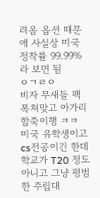려옴 옵션 때문에 사실상 미국 정착률 99.99%라 보면 됨
ㅇㄱㄹㅇ
비자 무새들 팩폭쳐맞고 아가리 합죽이행 ㅋㅋ
미국 유학생이고 cs전공이긴 한데 학교가 T20 정도 아니고 그냥 평범한 주립대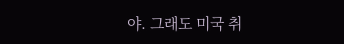야. 그래도 미국 취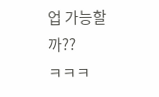업 가능할까??
ㅋㅋㅋ